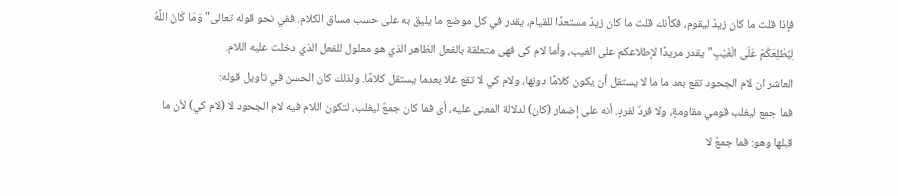فإذا قلت ما كان زيدٌ ليقوم، فكأنك قلت ما كان زيدٌ مستعدًا للقيام، يقدر في كل موضع ما يليق به على حسب مساق الكلام. ففي نحو قوله تعالى"وَمَا كَانَ اللَّهُ لِيُطْلِعَكُمْ عَلَى الْغَيْبِ"يقدر مريدًا لإطلاعكم على الغيب، وأما لام كى فهى متعلقة بالفعل الظاهر الذي هو معلول للفعل الذي دخلت عليه اللام.
العاشر ان لام الجحود تقع بعد ما ما لا يستقل أن يكون كلامًا دونها، ولام كي لا تقع غلا بعدما يستقل كلامًا. ولذلك كان الحسن في تاويل قوله:
فما جمع ليغلب قومي مقاومةٍ، ولا فردٌ لفردٍ. أنه على إضمار (كان) لدلالة المعنى عليه، أى فما كان جمعٌ ليغلب، لتكون اللام فيه لام الجحود لا (لام كي) لأن ما قبلها وهو: فما جمعٌ لا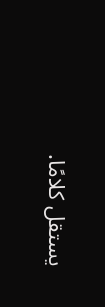يستقل كلامًا.